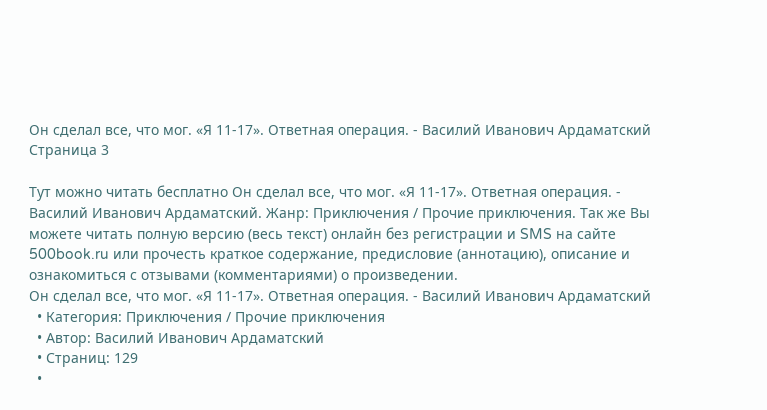Он сделал все, что мог. «Я 11-17». Ответная операция. - Василий Иванович Ардаматский Страница 3

Тут можно читать бесплатно Он сделал все, что мог. «Я 11-17». Ответная операция. - Василий Иванович Ардаматский. Жанр: Приключения / Прочие приключения. Так же Вы можете читать полную версию (весь текст) онлайн без регистрации и SMS на сайте 500book.ru или прочесть краткое содержание, предисловие (аннотацию), описание и ознакомиться с отзывами (комментариями) о произведении.
Он сделал все, что мог. «Я 11-17». Ответная операция. - Василий Иванович Ардаматский
  • Категория: Приключения / Прочие приключения
  • Автор: Василий Иванович Ардаматский
  • Страниц: 129
  •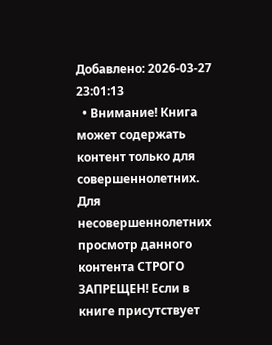Добавлено: 2026-03-27 23:01:13
  • Внимание! Книга может содержать контент только для совершеннолетних. Для несовершеннолетних просмотр данного контента СТРОГО ЗАПРЕЩЕН! Если в книге присутствует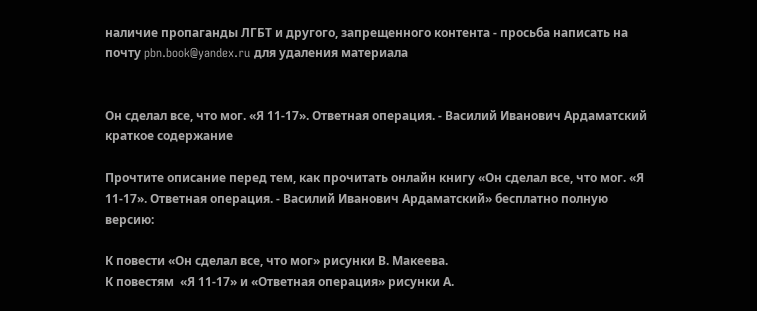наличие пропаганды ЛГБТ и другого, запрещенного контента - просьба написать на почту pbn.book@yandex.ru для удаления материала


Он сделал все, что мог. «Я 11-17». Ответная операция. - Василий Иванович Ардаматский краткое содержание

Прочтите описание перед тем, как прочитать онлайн книгу «Он сделал все, что мог. «Я 11-17». Ответная операция. - Василий Иванович Ардаматский» бесплатно полную версию:

К повести «Он сделал все, что мог» рисунки В. Макеева.
К повестям  «Я 11-17» и «Ответная операция» рисунки А.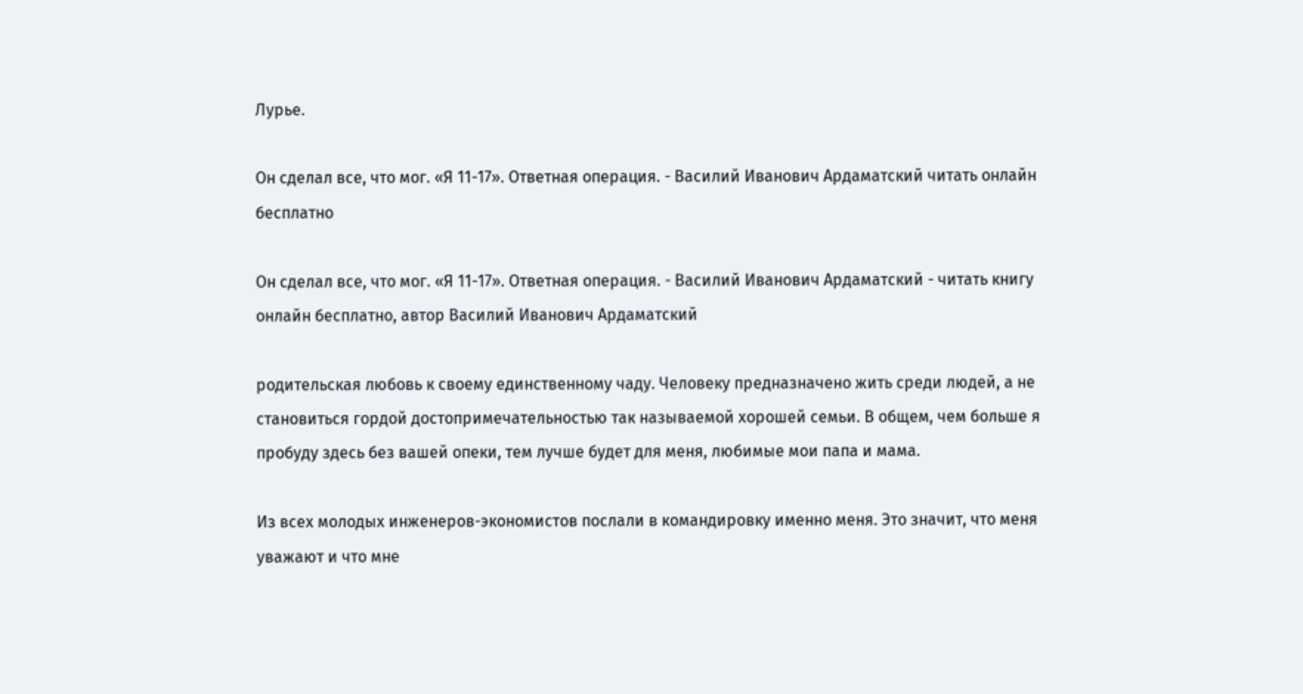Лурье.

Он сделал все, что мог. «Я 11-17». Ответная операция. - Василий Иванович Ардаматский читать онлайн бесплатно

Он сделал все, что мог. «Я 11-17». Ответная операция. - Василий Иванович Ардаматский - читать книгу онлайн бесплатно, автор Василий Иванович Ардаматский

родительская любовь к своему единственному чаду. Человеку предназначено жить среди людей, а не становиться гордой достопримечательностью так называемой хорошей семьи. В общем, чем больше я пробуду здесь без вашей опеки, тем лучше будет для меня, любимые мои папа и мама.

Из всех молодых инженеров-экономистов послали в командировку именно меня. Это значит, что меня уважают и что мне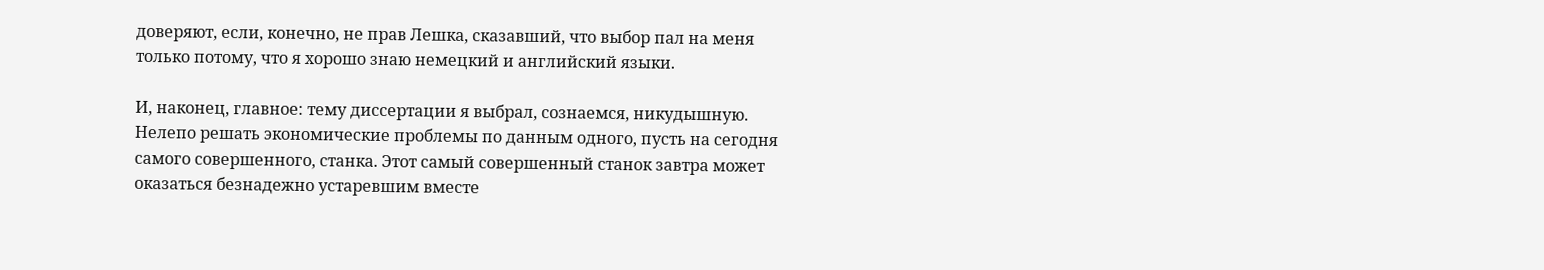доверяют, если, конечно, не прав Лешка, сказавший, что выбор пал на меня только потому, что я хорошо знаю немецкий и английский языки.

И, наконец, главное: тему диссертации я выбрал, сознаемся, никудышную. Нелепо решать экономические проблемы по данным одного, пусть на сегодня самого совершенного, станка. Этот самый совершенный станок завтра может оказаться безнадежно устаревшим вместе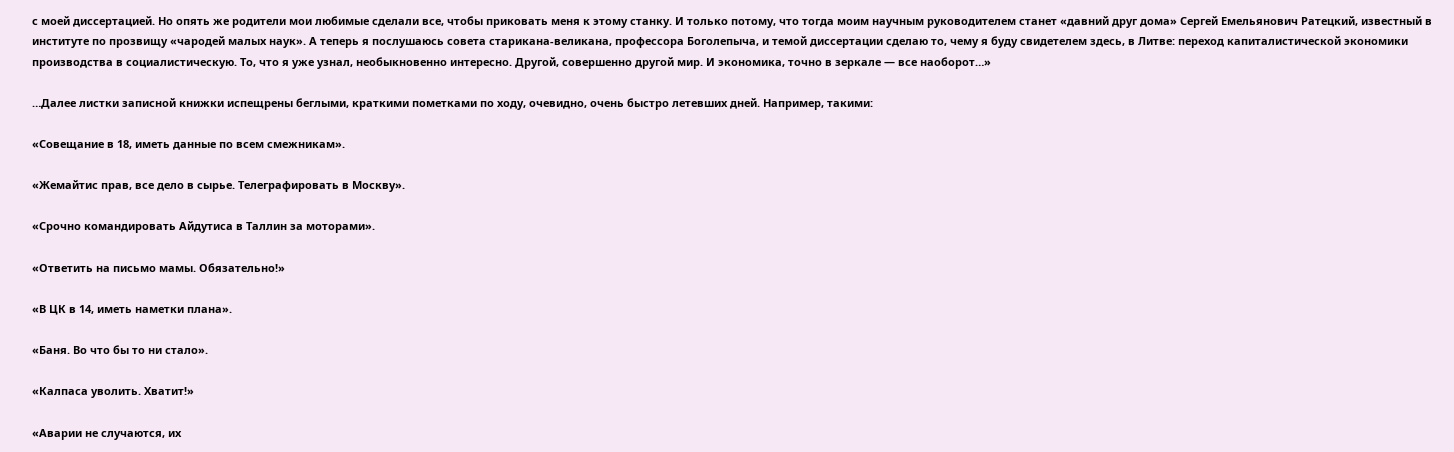с моей диссертацией. Но опять же родители мои любимые сделали все, чтобы приковать меня к этому станку. И только потому, что тогда моим научным руководителем станет «давний друг дома» Сергей Емельянович Ратецкий, известный в институте по прозвищу «чародей малых наук». А теперь я послушаюсь совета старикана-великана, профессора Боголепыча, и темой диссертации сделаю то, чему я буду свидетелем здесь, в Литве: переход капиталистической экономики производства в социалистическую. То, что я уже узнал, необыкновенно интересно. Другой, совершенно другой мир. И экономика, точно в зеркале — все наоборот…»

…Далее листки записной книжки испещрены беглыми, краткими пометками по ходу, очевидно, очень быстро летевших дней. Например, такими:

«Совещание в 18, иметь данные по всем смежникам».

«Жемайтис прав, все дело в сырье. Телеграфировать в Москву».

«Срочно командировать Айдутиса в Таллин за моторами».

«Ответить на письмо мамы. Обязательно!»

«В ЦК в 14, иметь наметки плана».

«Баня. Во что бы то ни стало».

«Калпаса уволить. Хватит!»

«Аварии не случаются, их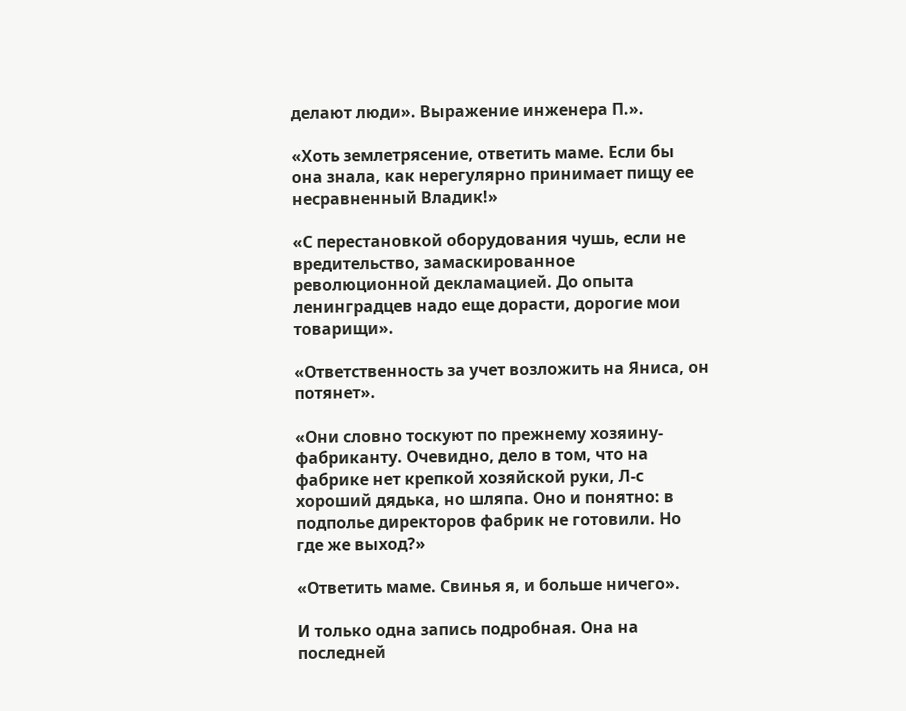делают люди». Выражение инженера П.».

«Хоть землетрясение, ответить маме. Если бы она знала, как нерегулярно принимает пищу ее несравненный Владик!»

«С перестановкой оборудования чушь, если не вредительство, замаскированное революционной декламацией. До опыта ленинградцев надо еще дорасти, дорогие мои товарищи».

«Ответственность за учет возложить на Яниса, он потянет».

«Они словно тоскуют по прежнему хозяину-фабриканту. Очевидно, дело в том, что на фабрике нет крепкой хозяйской руки, Л-с хороший дядька, но шляпа. Оно и понятно: в подполье директоров фабрик не готовили. Но где же выход?»

«Ответить маме. Свинья я, и больше ничего».

И только одна запись подробная. Она на последней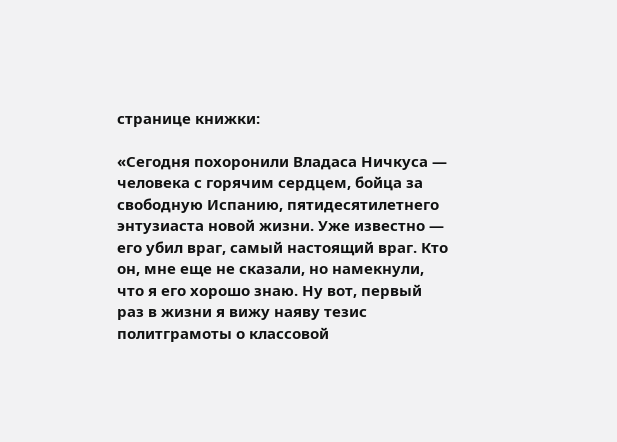странице книжки:

«Сегодня похоронили Владаса Ничкуса — человека с горячим сердцем, бойца за свободную Испанию, пятидесятилетнего энтузиаста новой жизни. Уже известно — его убил враг, самый настоящий враг. Кто он, мне еще не сказали, но намекнули, что я его хорошо знаю. Ну вот, первый раз в жизни я вижу наяву тезис политграмоты о классовой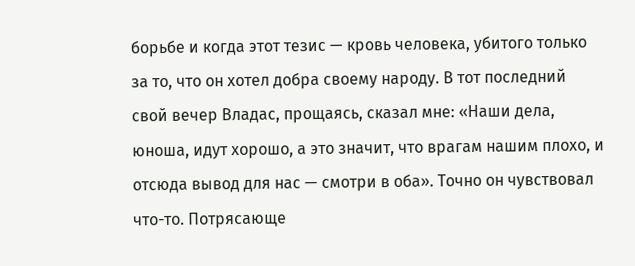борьбе и когда этот тезис — кровь человека, убитого только за то, что он хотел добра своему народу. В тот последний свой вечер Владас, прощаясь, сказал мне: «Наши дела, юноша, идут хорошо, а это значит, что врагам нашим плохо, и отсюда вывод для нас — смотри в оба». Точно он чувствовал что-то. Потрясающе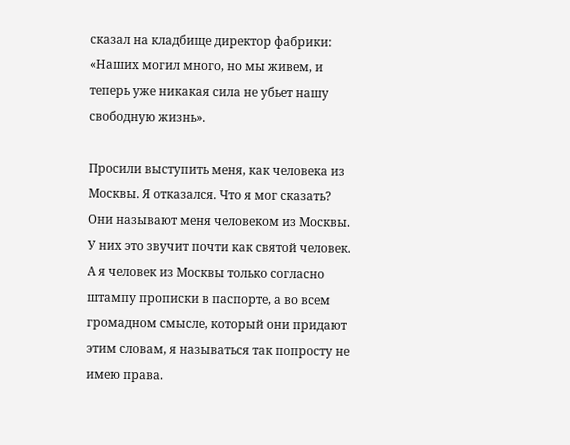сказал на кладбище директор фабрики: «Наших могил много, но мы живем, и теперь уже никакая сила не убьет нашу свободную жизнь».

Просили выступить меня, как человека из Москвы. Я отказался. Что я мог сказать? Они называют меня человеком из Москвы. У них это звучит почти как святой человек. А я человек из Москвы только согласно штампу прописки в паспорте, а во всем громадном смысле, который они придают этим словам, я называться так попросту не имею права.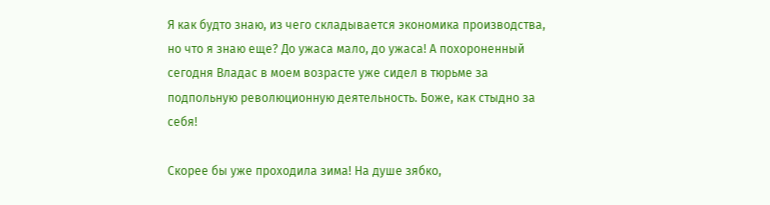Я как будто знаю, из чего складывается экономика производства, но что я знаю еще? До ужаса мало, до ужаса! А похороненный сегодня Владас в моем возрасте уже сидел в тюрьме за подпольную революционную деятельность. Боже, как стыдно за себя!

Скорее бы уже проходила зима! На душе зябко,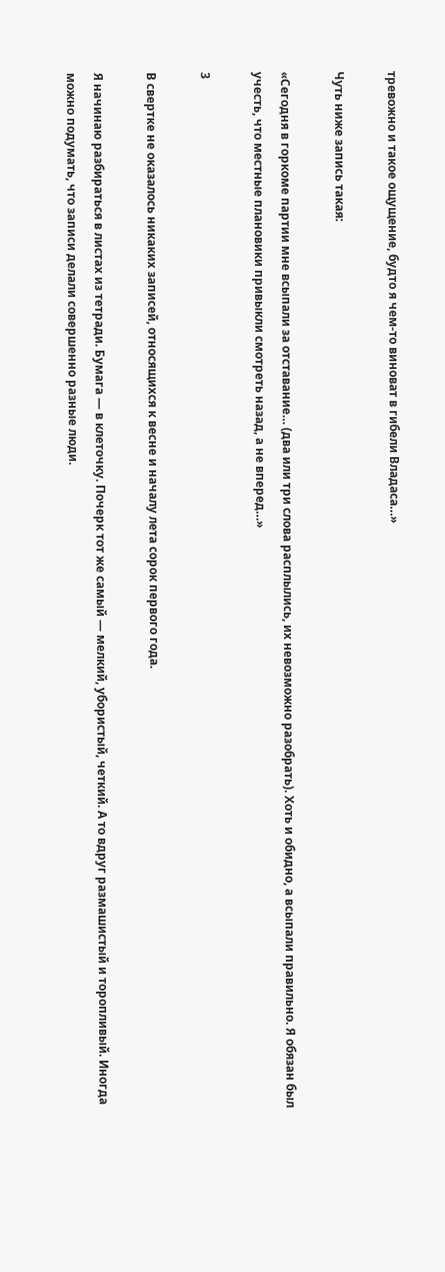тревожно и такое ощущение, будто я чем-то виноват в гибели Владаса…»

Чуть ниже запись такая:

«Сегодня в горкоме партии мне всыпали за отставание… (два или три слова расплылись, их невозможно разобрать). Хоть и обидно, а всыпали правильно. Я обязан был учесть, что местные плановики привыкли смотреть назад, а не вперед…»

3

В свертке не оказалось никаких записей, относящихся к весне и началу лета сорок первого года.

Я начинаю разбираться в листах из тетради. Бумага — в клеточку. Почерк тот же самый — мелкий, убористый, четкий. А то вдруг размашистый и торопливый. Иногда можно подумать, что записи делали совершенно разные люди.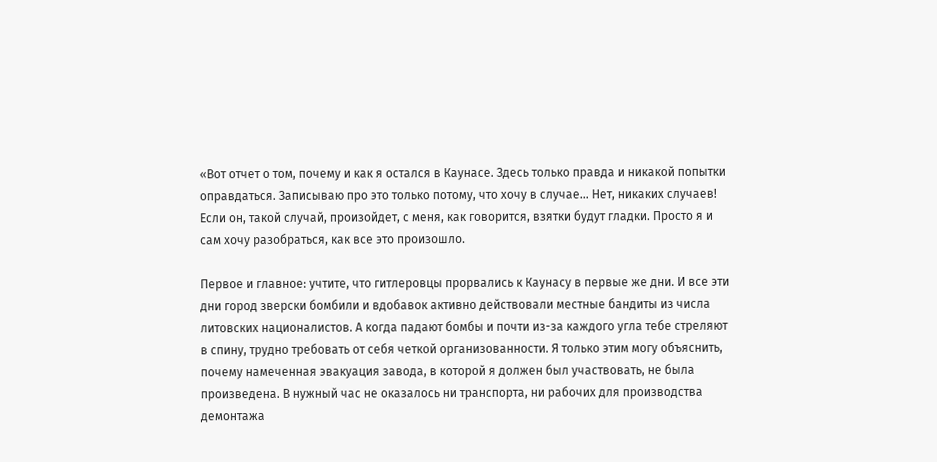«Вот отчет о том, почему и как я остался в Каунасе. Здесь только правда и никакой попытки оправдаться. Записываю про это только потому, что хочу в случае… Нет, никаких случаев! Если он, такой случай, произойдет, с меня, как говорится, взятки будут гладки. Просто я и сам хочу разобраться, как все это произошло.

Первое и главное: учтите, что гитлеровцы прорвались к Каунасу в первые же дни. И все эти дни город зверски бомбили и вдобавок активно действовали местные бандиты из числа литовских националистов. А когда падают бомбы и почти из-за каждого угла тебе стреляют в спину, трудно требовать от себя четкой организованности. Я только этим могу объяснить, почему намеченная эвакуация завода, в которой я должен был участвовать, не была произведена. В нужный час не оказалось ни транспорта, ни рабочих для производства демонтажа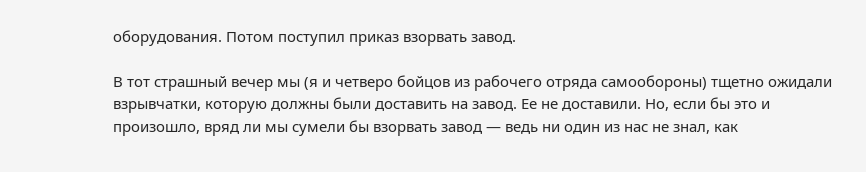оборудования. Потом поступил приказ взорвать завод.

В тот страшный вечер мы (я и четверо бойцов из рабочего отряда самообороны) тщетно ожидали взрывчатки, которую должны были доставить на завод. Ее не доставили. Но, если бы это и произошло, вряд ли мы сумели бы взорвать завод — ведь ни один из нас не знал, как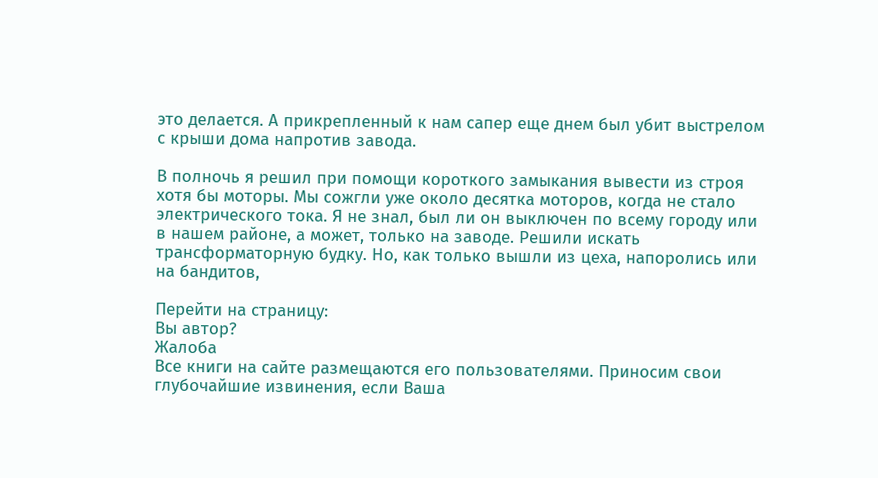это делается. А прикрепленный к нам сапер еще днем был убит выстрелом с крыши дома напротив завода.

В полночь я решил при помощи короткого замыкания вывести из строя хотя бы моторы. Мы сожгли уже около десятка моторов, когда не стало электрического тока. Я не знал, был ли он выключен по всему городу или в нашем районе, а может, только на заводе. Решили искать трансформаторную будку. Но, как только вышли из цеха, напоролись или на бандитов,

Перейти на страницу:
Вы автор?
Жалоба
Все книги на сайте размещаются его пользователями. Приносим свои глубочайшие извинения, если Ваша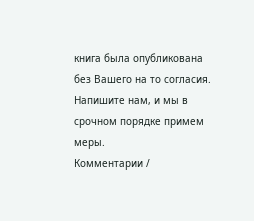книга была опубликована без Вашего на то согласия.
Напишите нам, и мы в срочном порядке примем меры.
Комментарии /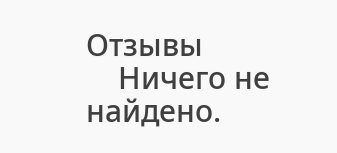Отзывы
    Ничего не найдено.